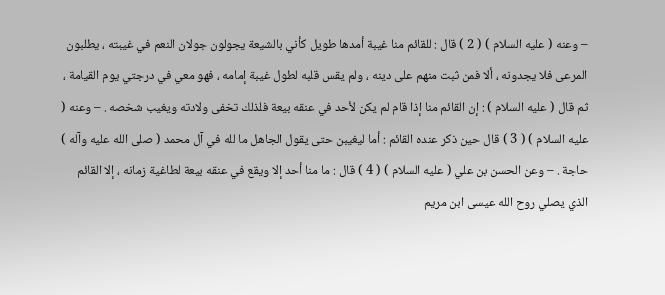– وعنه ( عليه السلام ) ( 2 ) قال : للقائم منا غيبة أمدها طويل كأني بالشيعة يجولون جولان النعم في غيبته ، يطلبون المرعى فلا يجدونه ، ألا فمن ثبت منهم على دينه ، ولم يقس قلبه لطول غيبة إمامه ، فهو معي في درجتي يوم القيامة ، ثم قال ( عليه السلام ) : إن القائم منا إذا قام لم يكن لأحد في عنقه بيعة فلذلك تخفى ولادته ويغيب شخصه . – وعنه ( عليه السلام ) ( 3 ) قال حين ذكر عنده القائم : أما ليغيبن حتى يقول الجاهل ما لله في آل محمد ( صلى الله عليه وآله ) حاجة . – وعن الحسن بن علي ( عليه السلام ) ( 4 ) قال : ما منا أحد إلا ويقع في عنقه بيعة لطاغية زمانه ، إلا القائم الذي يصلي روح الله عيسى ابن مريم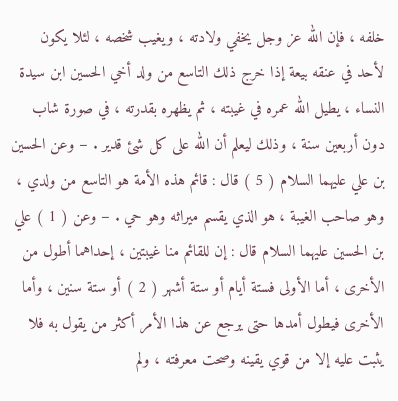خلفه ، فإن الله عز وجل يخفي ولادته ، ويغيب شخصه ، لئلا يكون لأحد في عنقه بيعة إذا خرج ذلك التاسع من ولد أخي الحسين ابن سيدة النساء ، يطيل الله عمره في غيبته ، ثم يظهره بقدرته ، في صورة شاب دون أربعين سنة ، وذلك ليعلم أن الله على كل شئ قدير . – وعن الحسين بن علي عليهما السلام ( 5 ) قال : قائم هذه الأمة هو التاسع من ولدي ، وهو صاحب الغيبة ، هو الذي يقسم ميراثه وهو حي . – وعن ( 1 ) علي بن الحسين عليهما السلام قال : إن للقائم منا غيبتين ، إحداهما أطول من الأخرى ، أما الأولى فستة أيام أو ستة أشهر ( 2 ) أو ستة سنين ، وأما الأخرى فيطول أمدها حتى يرجع عن هذا الأمر أكثر من يقول به فلا يثبت عليه إلا من قوي يقينه وصحت معرفته ، ولم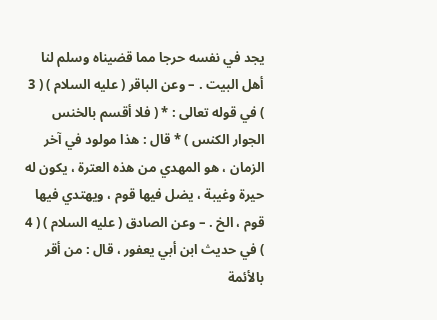يجد في نفسه حرجا مما قضيناه وسلم لنا أهل البيت . – وعن الباقر ( عليه السلام ) ( 3 ) في قوله تعالى : * ( فلا أقسم بالخنس الجوار الكنس ) * قال : هذا مولود في آخر الزمان ، هو المهدي من هذه العترة ، يكون له حيرة وغيبة ، يضل فيها قوم ، ويهتدي فيها قوم ، الخ . – وعن الصادق ( عليه السلام ) ( 4 ) في حديث ابن أبي يعفور ، قال : من أقر بالأئمة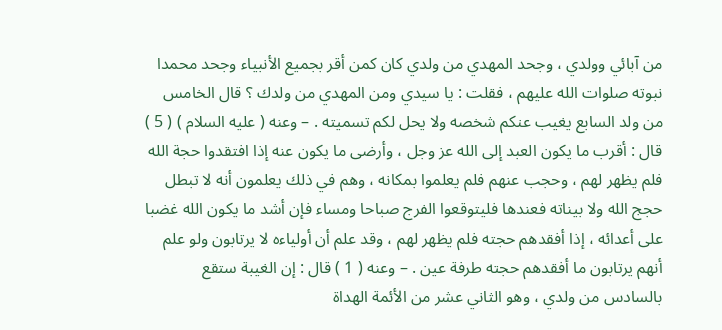من آبائي وولدي ، وجحد المهدي من ولدي كان كمن أقر بجميع الأنبياء وجحد محمدا نبوته صلوات الله عليهم ، فقلت : يا سيدي ومن المهدي من ولدك ؟ قال الخامس من ولد السابع يغيب عنكم شخصه ولا يحل لكم تسميته . – وعنه ( عليه السلام ) ( 5 ) قال : أقرب ما يكون العبد إلى الله عز وجل ، وأرضى ما يكون عنه إذا افتقدوا حجة الله فلم يظهر لهم ، وحجب عنهم فلم يعلموا بمكانه ، وهم في ذلك يعلمون أنه لا تبطل حجج الله ولا بيناته فعندها فليتوقعوا الفرج صباحا ومساء فإن أشد ما يكون الله غضبا على أعدائه ، إذا أفقدهم حجته فلم يظهر لهم ، وقد علم أن أولياءه لا يرتابون ولو علم أنهم يرتابون ما أفقدهم حجته طرفة عين . – وعنه ( 1 ) قال : إن الغيبة ستقع بالسادس من ولدي ، وهو الثاني عشر من الأئمة الهداة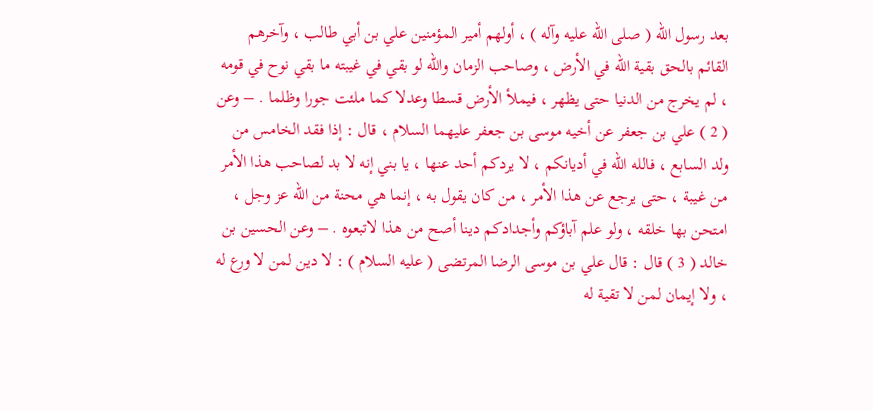بعد رسول الله ( صلى الله عليه وآله ) ، أولهم أمير المؤمنين علي بن أبي طالب ، وآخرهم القائم بالحق بقية الله في الأرض ، وصاحب الزمان والله لو بقي في غيبته ما بقي نوح في قومه ، لم يخرج من الدنيا حتى يظهر ، فيملأ الأرض قسطا وعدلا كما ملئت جورا وظلما . – وعن ( 2 ) علي بن جعفر عن أخيه موسى بن جعفر عليهما السلام ، قال : إذا فقد الخامس من ولد السابع ، فالله الله في أديانكم ، لا يردكم أحد عنها ، يا بني إنه لا بد لصاحب هذا الأمر من غيبة ، حتى يرجع عن هذا الأمر ، من كان يقول به ، إنما هي محنة من الله عز وجل ، امتحن بها خلقه ، ولو علم آباؤكم وأجدادكم دينا أصح من هذا لاتبعوه . – وعن الحسين بن خالد ( 3 ) قال : قال علي بن موسى الرضا المرتضى ( عليه السلام ) : لا دين لمن لا ورع له ، ولا إيمان لمن لا تقية له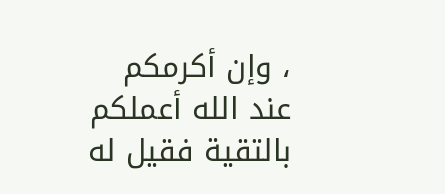، وإن أكرمكم عند الله أعملكم بالتقية فقيل له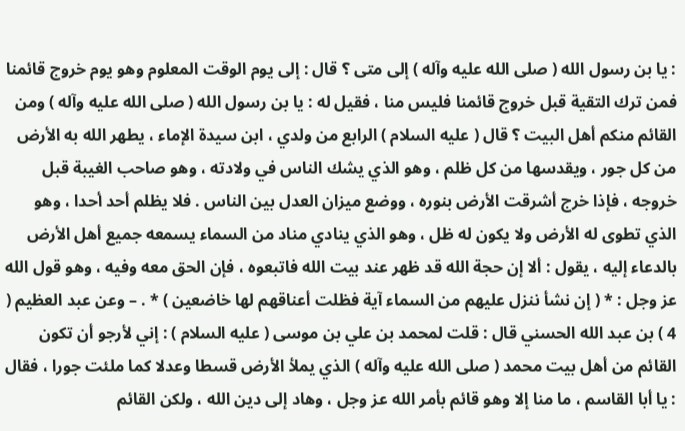: يا بن رسول الله ( صلى الله عليه وآله ) إلى متى ؟ قال : إلى يوم الوقت المعلوم وهو يوم خروج قائمنا فمن ترك التقية قبل خروج قائمنا فليس منا ، فقيل له : يا بن رسول الله ( صلى الله عليه وآله ) ومن القائم منكم أهل البيت ؟ قال ( عليه السلام ) الرابع من ولدي ، ابن سيدة الإماء ، يطهر الله به الأرض من كل جور ، ويقدسها من كل ظلم ، وهو الذي يشك الناس في ولادته ، وهو صاحب الغيبة قبل خروجه ، فإذا خرج أشرقت الأرض بنوره ، ووضع ميزان العدل بين الناس . فلا يظلم أحد أحدا ، وهو الذي تطوى له الأرض ولا يكون له ظل ، وهو الذي ينادي مناد من السماء يسمعه جميع أهل الأرض بالدعاء إليه ، يقول : ألا إن حجة الله قد ظهر عند بيت الله فاتبعوه ، فإن الحق معه وفيه ، وهو قول الله عز وجل : * ( إن نشأ ننزل عليهم من السماء آية فظلت أعناقهم لها خاضعين ) * . – وعن عبد العظيم ( 4 ) بن عبد الله الحسني قال : قلت لمحمد بن علي بن موسى ( عليه السلام ) : إني لأرجو أن تكون القائم من أهل بيت محمد ( صلى الله عليه وآله ) الذي يملأ الأرض قسطا وعدلا كما ملئت جورا ، فقال : يا أبا القاسم ، ما منا إلا وهو قائم بأمر الله عز وجل ، وهاد إلى دين الله ، ولكن القائم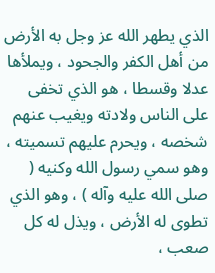الذي يطهر الله عز وجل به الأرض من أهل الكفر والجحود ، ويملأها عدلا وقسطا ، هو الذي تخفى على الناس ولادته ويغيب عنهم شخصه ، ويحرم عليهم تسميته ، وهو سمي رسول الله وكنيه ( صلى الله عليه وآله ) ، وهو الذي تطوى له الأرض ، ويذل له كل صعب ،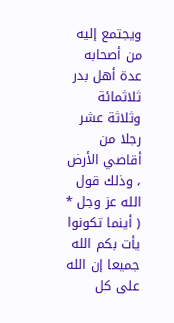ويجتمع إليه من أصحابه عدة أهل بدر ثلاثمائة وثلاثة عشر رجلا من أقاصي الأرض ، وذلك قول الله عز وجل * ( أينما تكونوا يأت بكم الله جميعا إن الله على كل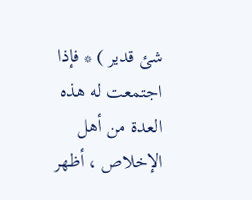شئ قدير ) * فإذا اجتمعت له هذه العدة من أهل الإخلاص ، أظهر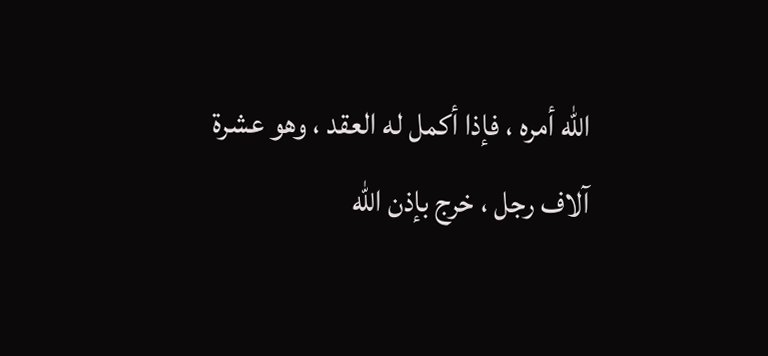الله أمره ، فإذا أكمل له العقد ، وهو عشرة آلاف رجل ، خرج بإذن الله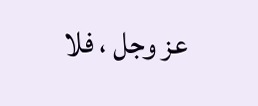عز وجل ، فلا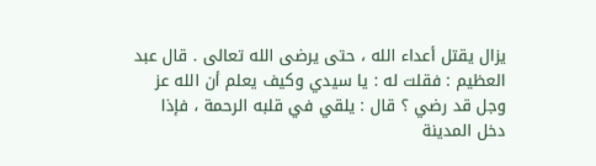يزال يقتل أعداء الله ، حتى يرضى الله تعالى . قال عبد العظيم : فقلت له : يا سيدي وكيف يعلم أن الله عز وجل قد رضي ؟ قال : يلقي في قلبه الرحمة ، فإذا دخل المدينة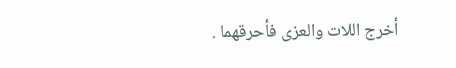أخرج اللات والعزى فأحرقهما .